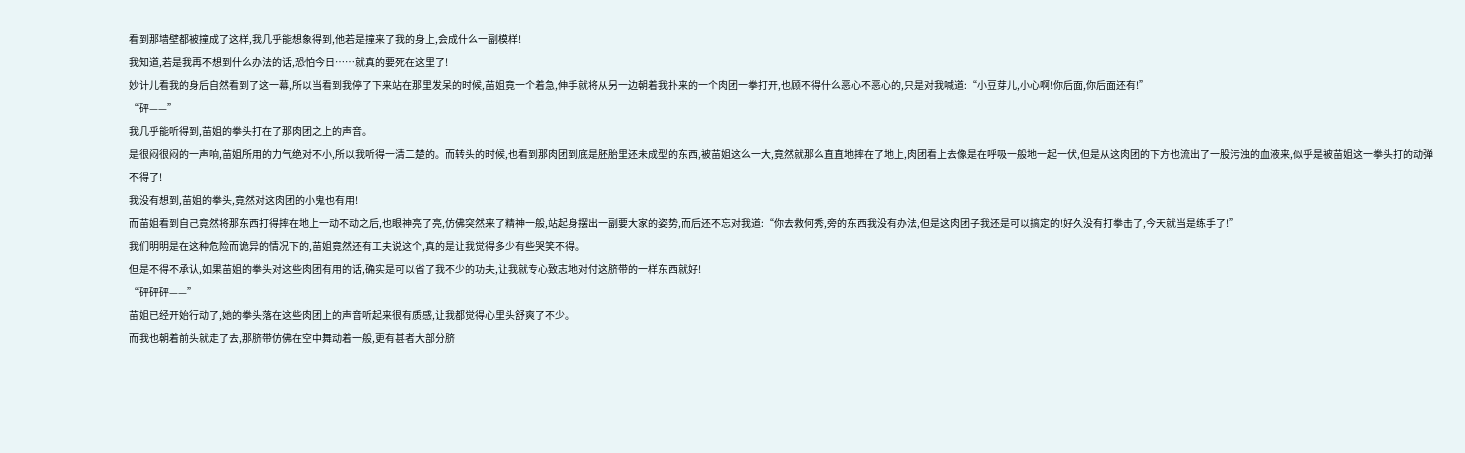看到那墙壁都被撞成了这样,我几乎能想象得到,他若是撞来了我的身上,会成什么一副模样!
我知道,若是我再不想到什么办法的话,恐怕今日……就真的要死在这里了!
妙计儿看我的身后自然看到了这一幕,所以当看到我停了下来站在那里发呆的时候,苗姐竟一个着急,伸手就将从另一边朝着我扑来的一个肉团一拳打开,也顾不得什么恶心不恶心的,只是对我喊道:“小豆芽儿,小心啊!你后面,你后面还有!”
“砰——”
我几乎能听得到,苗姐的拳头打在了那肉团之上的声音。
是很闷很闷的一声响,苗姐所用的力气绝对不小,所以我听得一清二楚的。而转头的时候,也看到那肉团到底是胚胎里还未成型的东西,被苗姐这么一大,竟然就那么直直地摔在了地上,肉团看上去像是在呼吸一般地一起一伏,但是从这肉团的下方也流出了一股污浊的血液来,似乎是被苗姐这一拳头打的动弹不得了!
我没有想到,苗姐的拳头,竟然对这肉团的小鬼也有用!
而苗姐看到自己竟然将那东西打得摔在地上一动不动之后,也眼神亮了亮,仿佛突然来了精神一般,站起身摆出一副要大家的姿势,而后还不忘对我道:“你去救何秀,旁的东西我没有办法,但是这肉团子我还是可以搞定的!好久没有打拳击了,今天就当是练手了!”
我们明明是在这种危险而诡异的情况下的,苗姐竟然还有工夫说这个,真的是让我觉得多少有些哭笑不得。
但是不得不承认,如果苗姐的拳头对这些肉团有用的话,确实是可以省了我不少的功夫,让我就专心致志地对付这脐带的一样东西就好!
“砰砰砰——”
苗姐已经开始行动了,她的拳头落在这些肉团上的声音听起来很有质感,让我都觉得心里头舒爽了不少。
而我也朝着前头就走了去,那脐带仿佛在空中舞动着一般,更有甚者大部分脐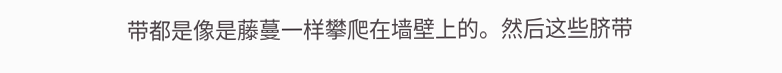带都是像是藤蔓一样攀爬在墙壁上的。然后这些脐带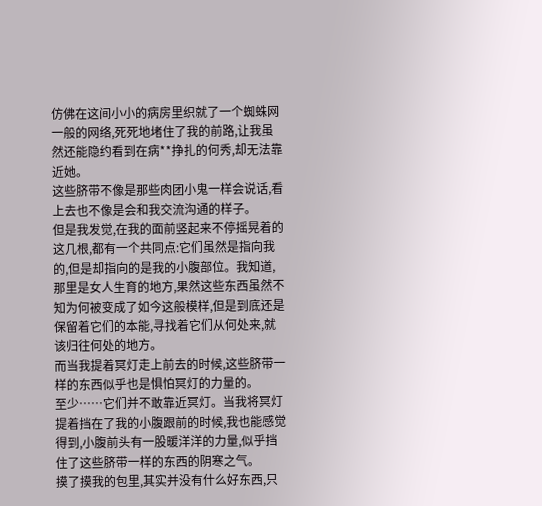仿佛在这间小小的病房里织就了一个蜘蛛网一般的网络,死死地堵住了我的前路,让我虽然还能隐约看到在病**挣扎的何秀,却无法靠近她。
这些脐带不像是那些肉团小鬼一样会说话,看上去也不像是会和我交流沟通的样子。
但是我发觉,在我的面前竖起来不停摇晃着的这几根,都有一个共同点:它们虽然是指向我的,但是却指向的是我的小腹部位。我知道,那里是女人生育的地方,果然这些东西虽然不知为何被变成了如今这般模样,但是到底还是保留着它们的本能,寻找着它们从何处来,就该归往何处的地方。
而当我提着冥灯走上前去的时候,这些脐带一样的东西似乎也是惧怕冥灯的力量的。
至少……它们并不敢靠近冥灯。当我将冥灯提着挡在了我的小腹跟前的时候,我也能感觉得到,小腹前头有一股暖洋洋的力量,似乎挡住了这些脐带一样的东西的阴寒之气。
摸了摸我的包里,其实并没有什么好东西,只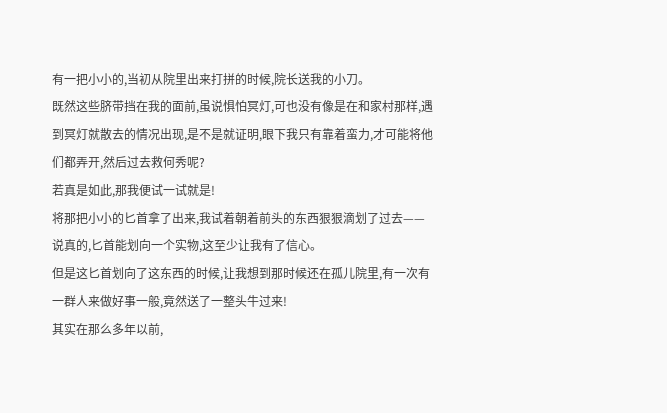有一把小小的,当初从院里出来打拼的时候,院长送我的小刀。
既然这些脐带挡在我的面前,虽说惧怕冥灯,可也没有像是在和家村那样,遇到冥灯就散去的情况出现,是不是就证明,眼下我只有靠着蛮力,才可能将他们都弄开,然后过去救何秀呢?
若真是如此,那我便试一试就是!
将那把小小的匕首拿了出来,我试着朝着前头的东西狠狠滴划了过去——
说真的,匕首能划向一个实物,这至少让我有了信心。
但是这匕首划向了这东西的时候,让我想到那时候还在孤儿院里,有一次有一群人来做好事一般,竟然送了一整头牛过来!
其实在那么多年以前,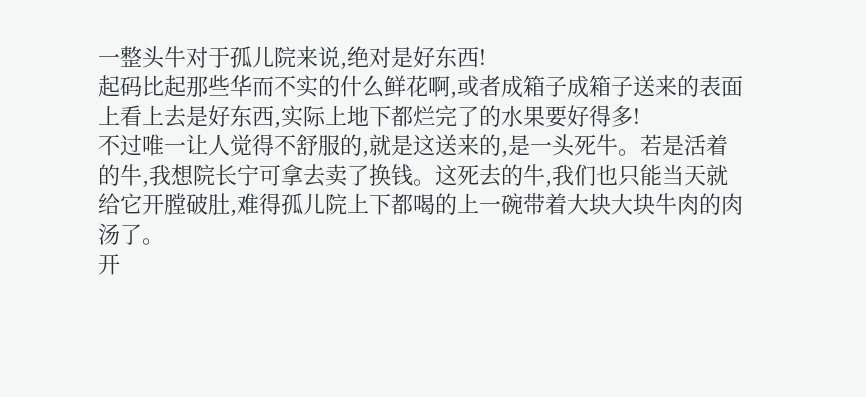一整头牛对于孤儿院来说,绝对是好东西!
起码比起那些华而不实的什么鲜花啊,或者成箱子成箱子送来的表面上看上去是好东西,实际上地下都烂完了的水果要好得多!
不过唯一让人觉得不舒服的,就是这送来的,是一头死牛。若是活着的牛,我想院长宁可拿去卖了换钱。这死去的牛,我们也只能当天就给它开膛破肚,难得孤儿院上下都喝的上一碗带着大块大块牛肉的肉汤了。
开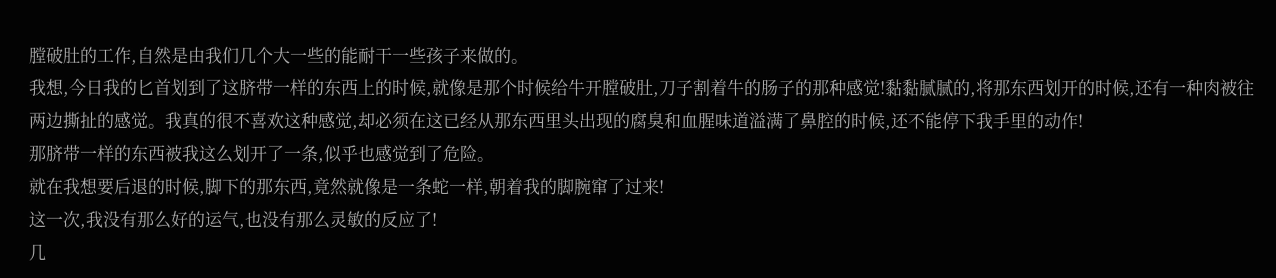膛破肚的工作,自然是由我们几个大一些的能耐干一些孩子来做的。
我想,今日我的匕首划到了这脐带一样的东西上的时候,就像是那个时候给牛开膛破肚,刀子割着牛的肠子的那种感觉!黏黏腻腻的,将那东西划开的时候,还有一种肉被往两边撕扯的感觉。我真的很不喜欢这种感觉,却必须在这已经从那东西里头出现的腐臭和血腥味道溢满了鼻腔的时候,还不能停下我手里的动作!
那脐带一样的东西被我这么划开了一条,似乎也感觉到了危险。
就在我想要后退的时候,脚下的那东西,竟然就像是一条蛇一样,朝着我的脚腕窜了过来!
这一次,我没有那么好的运气,也没有那么灵敏的反应了!
几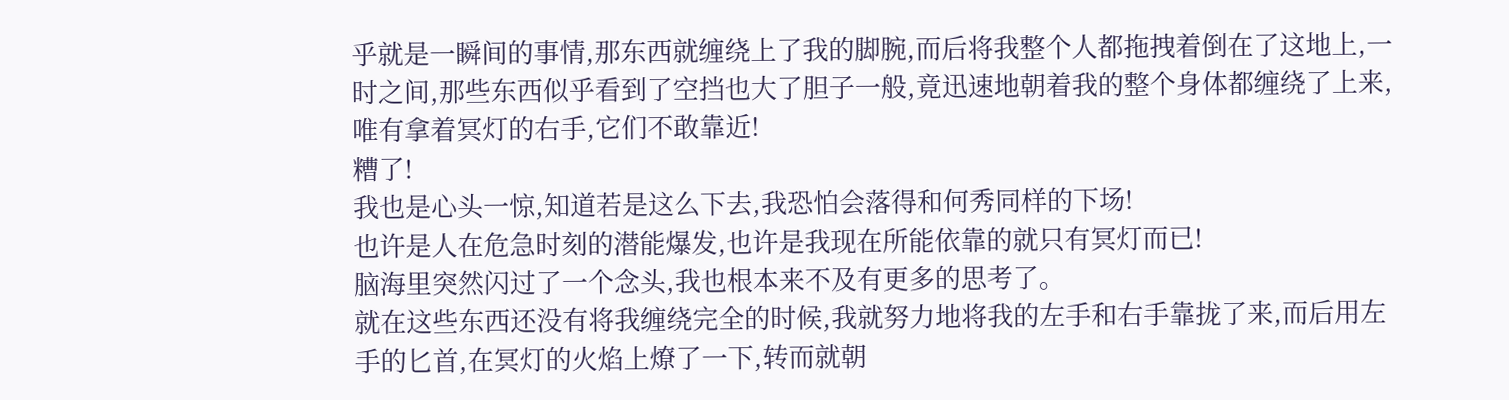乎就是一瞬间的事情,那东西就缠绕上了我的脚腕,而后将我整个人都拖拽着倒在了这地上,一时之间,那些东西似乎看到了空挡也大了胆子一般,竟迅速地朝着我的整个身体都缠绕了上来,唯有拿着冥灯的右手,它们不敢靠近!
糟了!
我也是心头一惊,知道若是这么下去,我恐怕会落得和何秀同样的下场!
也许是人在危急时刻的潜能爆发,也许是我现在所能依靠的就只有冥灯而已!
脑海里突然闪过了一个念头,我也根本来不及有更多的思考了。
就在这些东西还没有将我缠绕完全的时候,我就努力地将我的左手和右手靠拢了来,而后用左手的匕首,在冥灯的火焰上燎了一下,转而就朝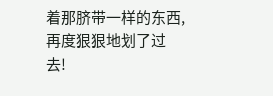着那脐带一样的东西,再度狠狠地划了过去!